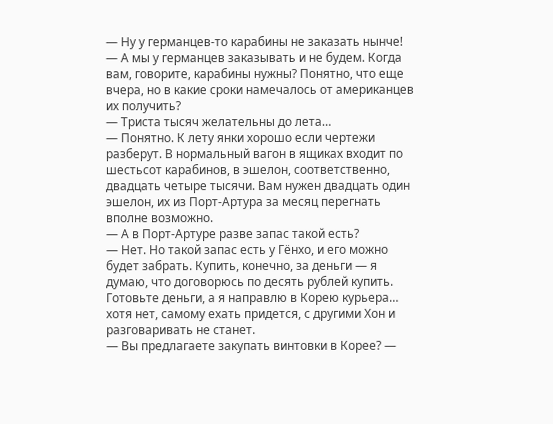— Ну у германцев-то карабины не заказать нынче!
— А мы у германцев заказывать и не будем. Когда вам, говорите, карабины нужны? Понятно, что еще вчера, но в какие сроки намечалось от американцев их получить?
— Триста тысяч желательны до лета…
— Понятно. К лету янки хорошо если чертежи разберут. В нормальный вагон в ящиках входит по шестьсот карабинов, в эшелон, соответственно, двадцать четыре тысячи. Вам нужен двадцать один эшелон, их из Порт-Артура за месяц перегнать вполне возможно.
— А в Порт-Артуре разве запас такой есть?
— Нет. Но такой запас есть у Гёнхо, и его можно будет забрать. Купить, конечно, за деньги — я думаю, что договорюсь по десять рублей купить. Готовьте деньги, а я направлю в Корею курьера… хотя нет, самому ехать придется, с другими Хон и разговаривать не станет.
— Вы предлагаете закупать винтовки в Корее? —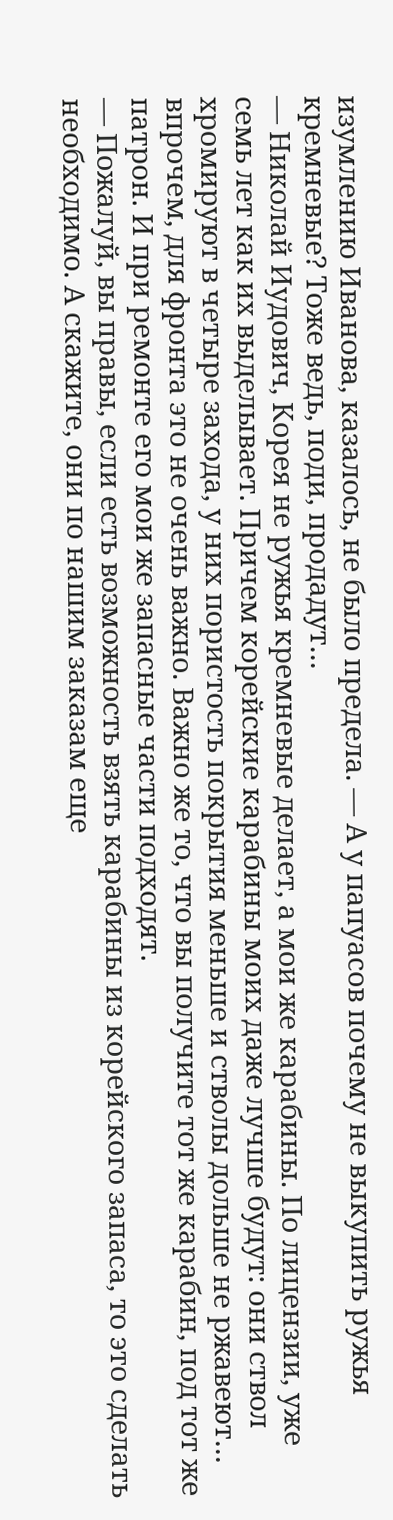изумлению Иванова, казалось, не было предела. — А у папуасов почему не выкупить ружья кремневые? Тоже ведь, поди, продадут…
— Николай Иудович, Корея не ружья кремневые делает, а мои же карабины. По лицензии, уже семь лет как их выделывает. Причем корейские карабины моих даже лучше будут: они ствол хромируют в четыре захода, у них пористость покрытия меньше и стволы дольше не ржавеют… впрочем, для фронта это не очень важно. Важно же то, что вы получите тот же карабин, под тот же патрон. И при ремонте его мои же запасные части подходят.
— Пожалуй, вы правы, если есть возможность взять карабины из корейского запаса, то это сделать необходимо. А скажите, они по нашим заказам еще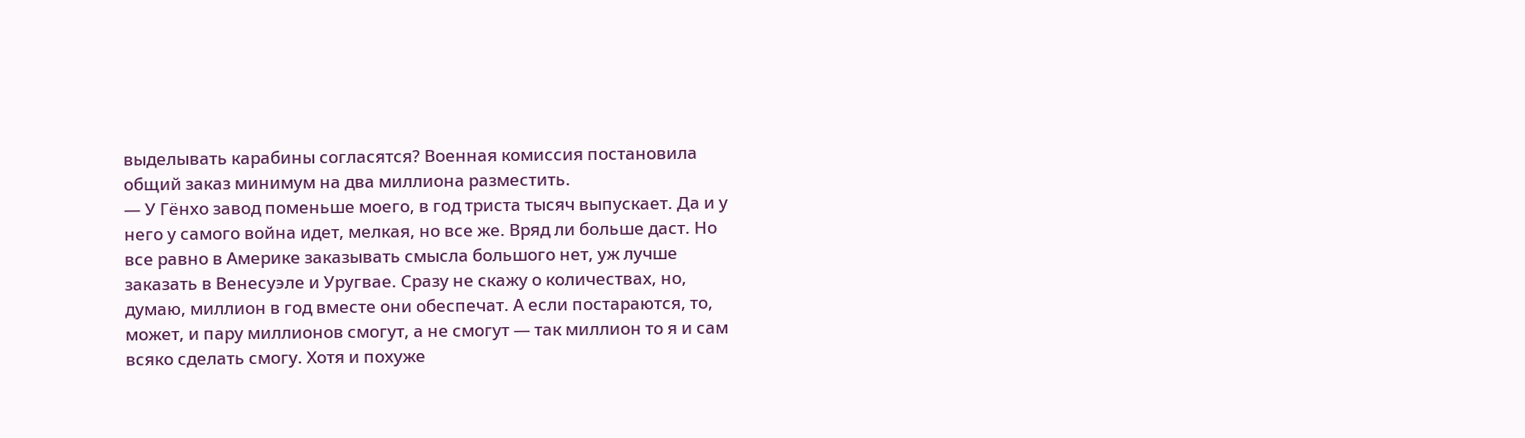выделывать карабины согласятся? Военная комиссия постановила общий заказ минимум на два миллиона разместить.
— У Гёнхо завод поменьше моего, в год триста тысяч выпускает. Да и у него у самого война идет, мелкая, но все же. Вряд ли больше даст. Но все равно в Америке заказывать смысла большого нет, уж лучше заказать в Венесуэле и Уругвае. Сразу не скажу о количествах, но, думаю, миллион в год вместе они обеспечат. А если постараются, то, может, и пару миллионов смогут, а не смогут — так миллион то я и сам всяко сделать смогу. Хотя и похуже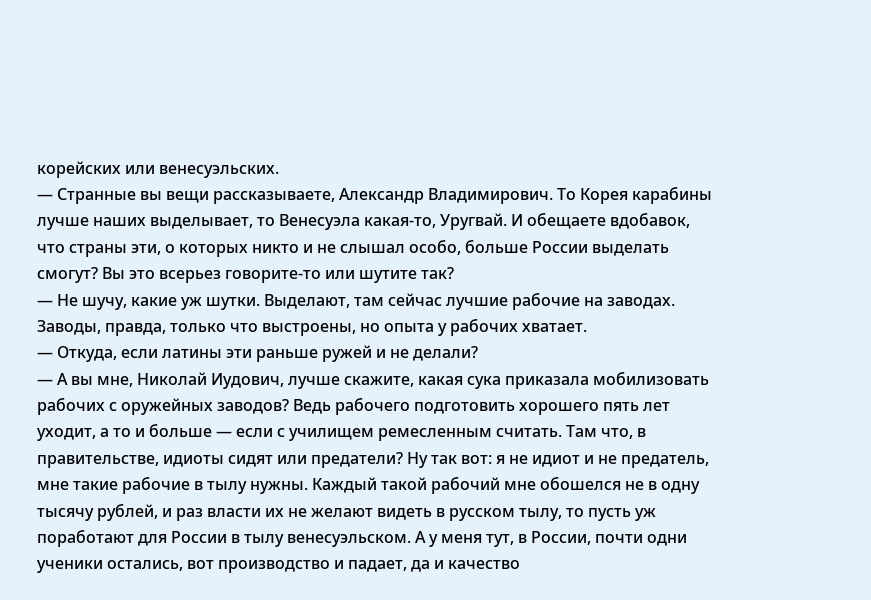корейских или венесуэльских.
— Странные вы вещи рассказываете, Александр Владимирович. То Корея карабины лучше наших выделывает, то Венесуэла какая-то, Уругвай. И обещаете вдобавок, что страны эти, о которых никто и не слышал особо, больше России выделать смогут? Вы это всерьез говорите-то или шутите так?
— Не шучу, какие уж шутки. Выделают, там сейчас лучшие рабочие на заводах. Заводы, правда, только что выстроены, но опыта у рабочих хватает.
— Откуда, если латины эти раньше ружей и не делали?
— А вы мне, Николай Иудович, лучше скажите, какая сука приказала мобилизовать рабочих с оружейных заводов? Ведь рабочего подготовить хорошего пять лет уходит, а то и больше — если с училищем ремесленным считать. Там что, в правительстве, идиоты сидят или предатели? Ну так вот: я не идиот и не предатель, мне такие рабочие в тылу нужны. Каждый такой рабочий мне обошелся не в одну тысячу рублей, и раз власти их не желают видеть в русском тылу, то пусть уж поработают для России в тылу венесуэльском. А у меня тут, в России, почти одни ученики остались, вот производство и падает, да и качество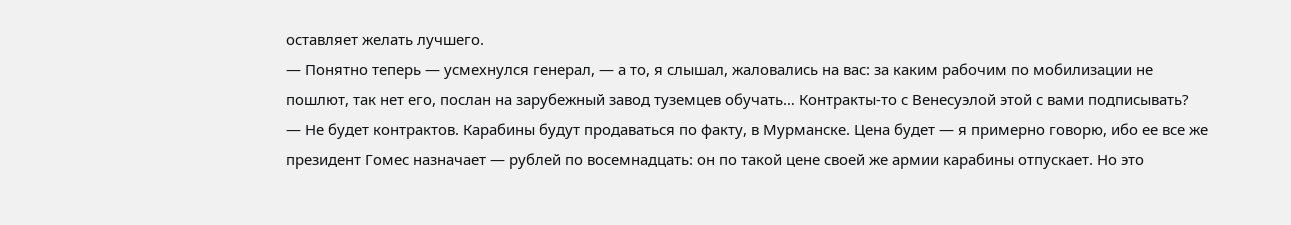оставляет желать лучшего.
— Понятно теперь — усмехнулся генерал, — а то, я слышал, жаловались на вас: за каким рабочим по мобилизации не пошлют, так нет его, послан на зарубежный завод туземцев обучать… Контракты-то с Венесуэлой этой с вами подписывать?
— Не будет контрактов. Карабины будут продаваться по факту, в Мурманске. Цена будет — я примерно говорю, ибо ее все же президент Гомес назначает — рублей по восемнадцать: он по такой цене своей же армии карабины отпускает. Но это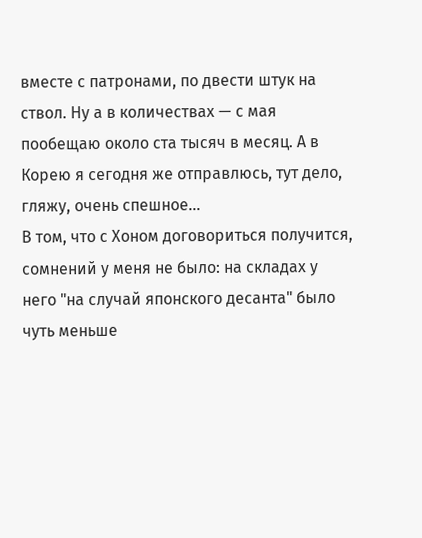вместе с патронами, по двести штук на ствол. Ну а в количествах — с мая пообещаю около ста тысяч в месяц. А в Корею я сегодня же отправлюсь, тут дело, гляжу, очень спешное…
В том, что с Хоном договориться получится, сомнений у меня не было: на складах у него "на случай японского десанта" было чуть меньше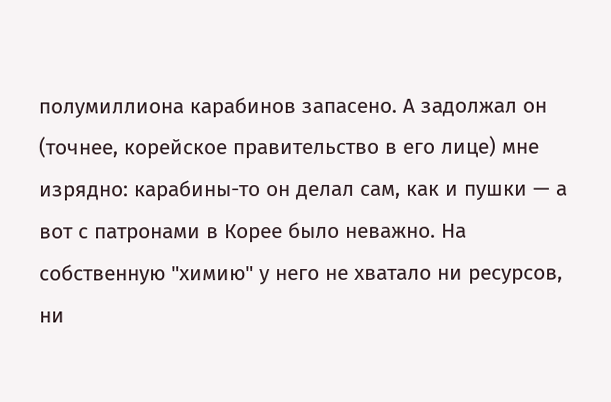полумиллиона карабинов запасено. А задолжал он (точнее, корейское правительство в его лице) мне изрядно: карабины-то он делал сам, как и пушки — а вот с патронами в Корее было неважно. На собственную "химию" у него не хватало ни ресурсов, ни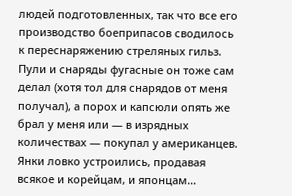людей подготовленных, так что все его производство боеприпасов сводилось к переснаряжению стреляных гильз. Пули и снаряды фугасные он тоже сам делал (хотя тол для снарядов от меня получал), а порох и капсюли опять же брал у меня или — в изрядных количествах — покупал у американцев. Янки ловко устроились, продавая всякое и корейцам, и японцам…